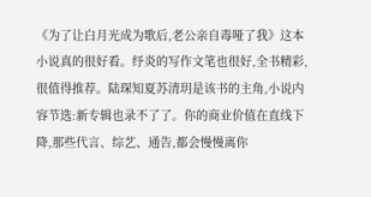《为了让白月光成为歌后,老公亲自毒哑了我》这本小说真的很好看。纾炎的写作文笔也很好,全书精彩,很值得推荐。陆琛知夏苏清玥是该书的主角,小说内容节选:新专辑也录不了了。你的商业价值在直线下降,那些代言、综艺、通告,都会慢慢离你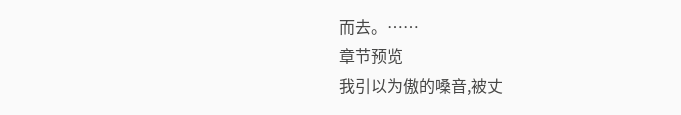而去。……
章节预览
我引以为傲的嗓音,被丈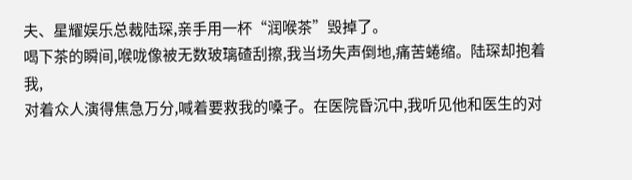夫、星耀娱乐总裁陆琛,亲手用一杯“润喉茶”毁掉了。
喝下茶的瞬间,喉咙像被无数玻璃碴刮擦,我当场失声倒地,痛苦蜷缩。陆琛却抱着我,
对着众人演得焦急万分,喊着要救我的嗓子。在医院昏沉中,我听见他和医生的对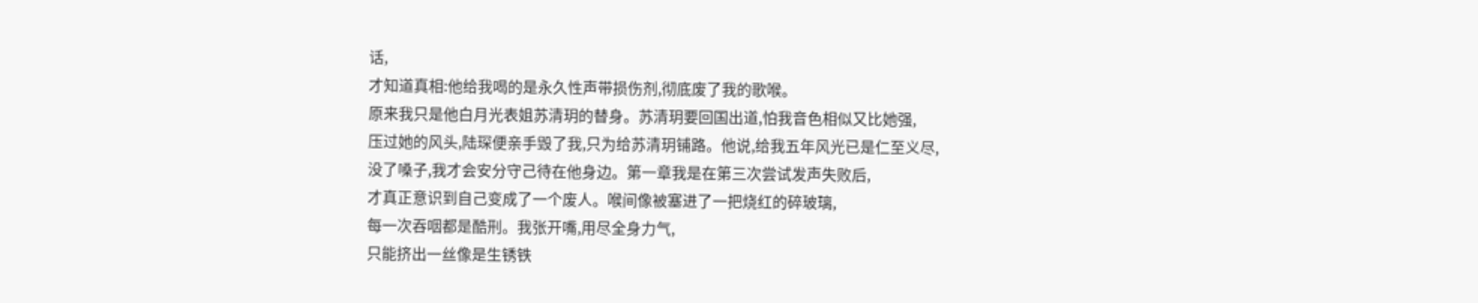话,
才知道真相:他给我喝的是永久性声带损伤剂,彻底废了我的歌喉。
原来我只是他白月光表姐苏清玥的替身。苏清玥要回国出道,怕我音色相似又比她强,
压过她的风头,陆琛便亲手毁了我,只为给苏清玥铺路。他说,给我五年风光已是仁至义尽,
没了嗓子,我才会安分守己待在他身边。第一章我是在第三次尝试发声失败后,
才真正意识到自己变成了一个废人。喉间像被塞进了一把烧红的碎玻璃,
每一次吞咽都是酷刑。我张开嘴,用尽全身力气,
只能挤出一丝像是生锈铁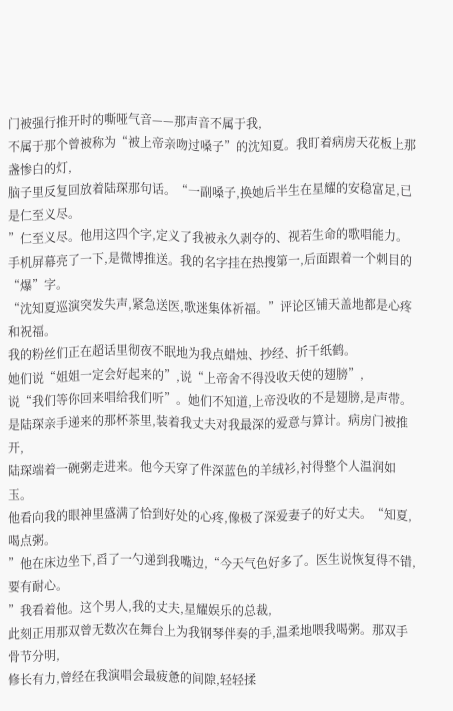门被强行推开时的嘶哑气音——那声音不属于我,
不属于那个曾被称为“被上帝亲吻过嗓子”的沈知夏。我盯着病房天花板上那盏惨白的灯,
脑子里反复回放着陆琛那句话。“一副嗓子,换她后半生在星耀的安稳富足,已是仁至义尽。
”仁至义尽。他用这四个字,定义了我被永久剥夺的、视若生命的歌唱能力。
手机屏幕亮了一下,是微博推送。我的名字挂在热搜第一,后面跟着一个刺目的“爆”字。
“沈知夏巡演突发失声,紧急送医,歌迷集体祈福。”评论区铺天盖地都是心疼和祝福。
我的粉丝们正在超话里彻夜不眠地为我点蜡烛、抄经、折千纸鹤。
她们说“姐姐一定会好起来的”,说“上帝舍不得没收天使的翅膀”,
说“我们等你回来唱给我们听”。她们不知道,上帝没收的不是翅膀,是声带。
是陆琛亲手递来的那杯茶里,装着我丈夫对我最深的爱意与算计。病房门被推开,
陆琛端着一碗粥走进来。他今天穿了件深蓝色的羊绒衫,衬得整个人温润如玉。
他看向我的眼神里盛满了恰到好处的心疼,像极了深爱妻子的好丈夫。“知夏,喝点粥。
”他在床边坐下,舀了一勺递到我嘴边,“今天气色好多了。医生说恢复得不错,要有耐心。
”我看着他。这个男人,我的丈夫,星耀娱乐的总裁,
此刻正用那双曾无数次在舞台上为我钢琴伴奏的手,温柔地喂我喝粥。那双手骨节分明,
修长有力,曾经在我演唱会最疲惫的间隙,轻轻揉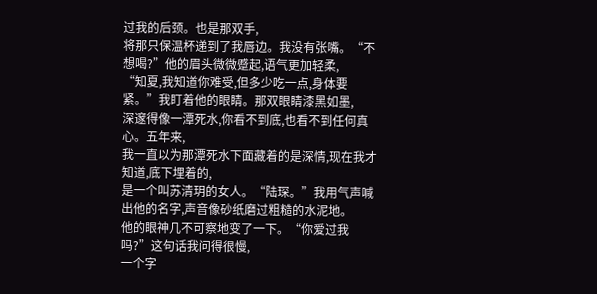过我的后颈。也是那双手,
将那只保温杯递到了我唇边。我没有张嘴。“不想喝?”他的眉头微微蹙起,语气更加轻柔,
“知夏,我知道你难受,但多少吃一点,身体要紧。”我盯着他的眼睛。那双眼睛漆黑如墨,
深邃得像一潭死水,你看不到底,也看不到任何真心。五年来,
我一直以为那潭死水下面藏着的是深情,现在我才知道,底下埋着的,
是一个叫苏清玥的女人。“陆琛。”我用气声喊出他的名字,声音像砂纸磨过粗糙的水泥地。
他的眼神几不可察地变了一下。“你爱过我吗?”这句话我问得很慢,
一个字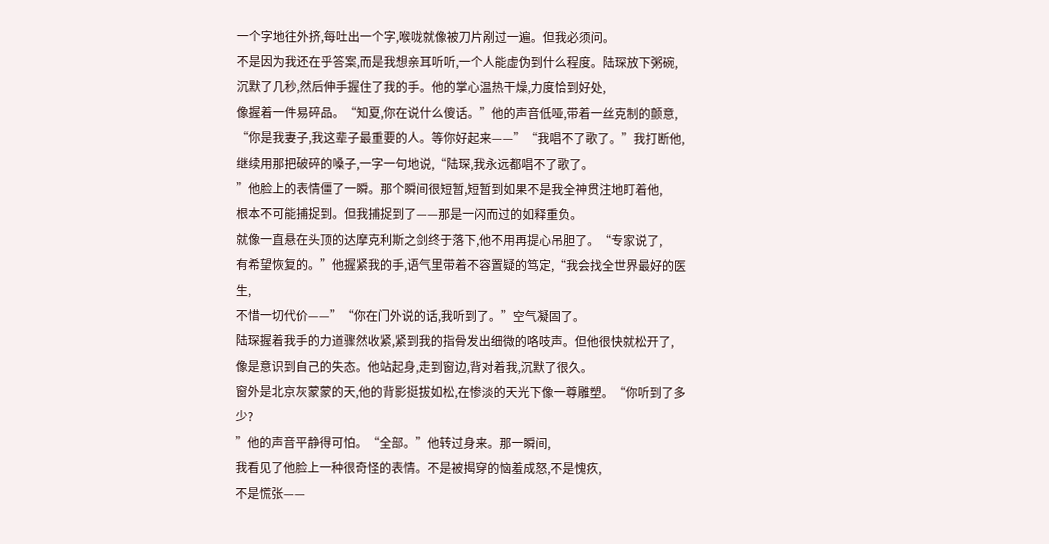一个字地往外挤,每吐出一个字,喉咙就像被刀片剐过一遍。但我必须问。
不是因为我还在乎答案,而是我想亲耳听听,一个人能虚伪到什么程度。陆琛放下粥碗,
沉默了几秒,然后伸手握住了我的手。他的掌心温热干燥,力度恰到好处,
像握着一件易碎品。“知夏,你在说什么傻话。”他的声音低哑,带着一丝克制的颤意,
“你是我妻子,我这辈子最重要的人。等你好起来——”“我唱不了歌了。”我打断他,
继续用那把破碎的嗓子,一字一句地说,“陆琛,我永远都唱不了歌了。
”他脸上的表情僵了一瞬。那个瞬间很短暂,短暂到如果不是我全神贯注地盯着他,
根本不可能捕捉到。但我捕捉到了——那是一闪而过的如释重负。
就像一直悬在头顶的达摩克利斯之剑终于落下,他不用再提心吊胆了。“专家说了,
有希望恢复的。”他握紧我的手,语气里带着不容置疑的笃定,“我会找全世界最好的医生,
不惜一切代价——”“你在门外说的话,我听到了。”空气凝固了。
陆琛握着我手的力道骤然收紧,紧到我的指骨发出细微的咯吱声。但他很快就松开了,
像是意识到自己的失态。他站起身,走到窗边,背对着我,沉默了很久。
窗外是北京灰蒙蒙的天,他的背影挺拔如松,在惨淡的天光下像一尊雕塑。“你听到了多少?
”他的声音平静得可怕。“全部。”他转过身来。那一瞬间,
我看见了他脸上一种很奇怪的表情。不是被揭穿的恼羞成怒,不是愧疚,
不是慌张——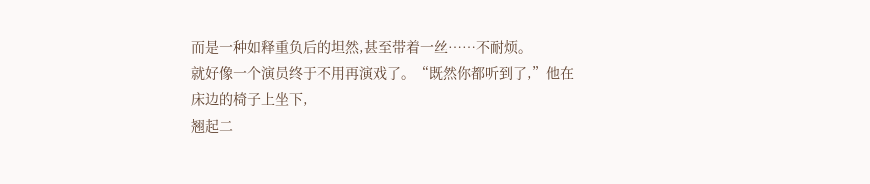而是一种如释重负后的坦然,甚至带着一丝……不耐烦。
就好像一个演员终于不用再演戏了。“既然你都听到了,”他在床边的椅子上坐下,
翘起二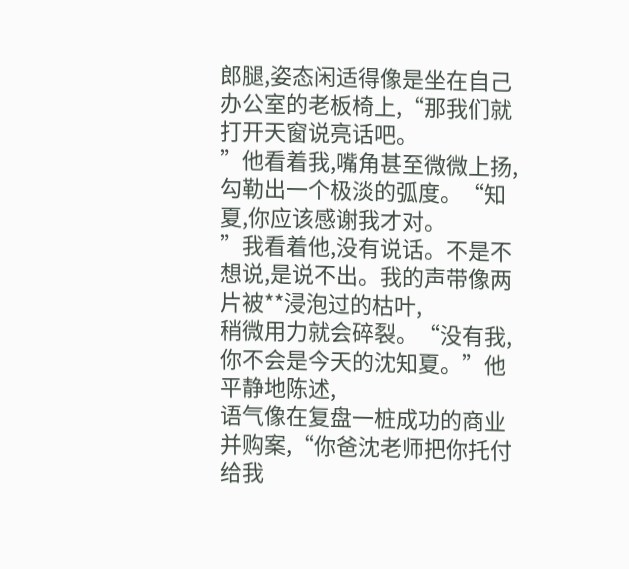郎腿,姿态闲适得像是坐在自己办公室的老板椅上,“那我们就打开天窗说亮话吧。
”他看着我,嘴角甚至微微上扬,勾勒出一个极淡的弧度。“知夏,你应该感谢我才对。
”我看着他,没有说话。不是不想说,是说不出。我的声带像两片被**浸泡过的枯叶,
稍微用力就会碎裂。“没有我,你不会是今天的沈知夏。”他平静地陈述,
语气像在复盘一桩成功的商业并购案,“你爸沈老师把你托付给我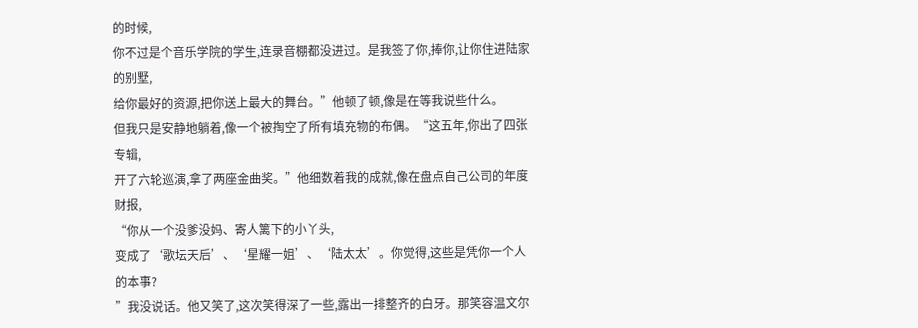的时候,
你不过是个音乐学院的学生,连录音棚都没进过。是我签了你,捧你,让你住进陆家的别墅,
给你最好的资源,把你送上最大的舞台。”他顿了顿,像是在等我说些什么。
但我只是安静地躺着,像一个被掏空了所有填充物的布偶。“这五年,你出了四张专辑,
开了六轮巡演,拿了两座金曲奖。”他细数着我的成就,像在盘点自己公司的年度财报,
“你从一个没爹没妈、寄人篱下的小丫头,
变成了‘歌坛天后’、‘星耀一姐’、‘陆太太’。你觉得,这些是凭你一个人的本事?
”我没说话。他又笑了,这次笑得深了一些,露出一排整齐的白牙。那笑容温文尔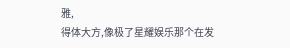雅,
得体大方,像极了星耀娱乐那个在发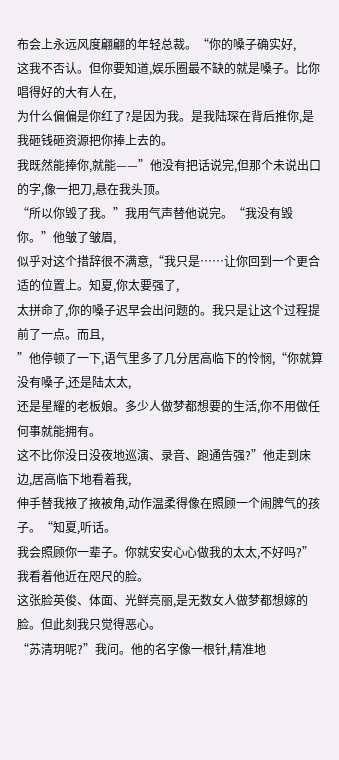布会上永远风度翩翩的年轻总裁。“你的嗓子确实好,
这我不否认。但你要知道,娱乐圈最不缺的就是嗓子。比你唱得好的大有人在,
为什么偏偏是你红了?是因为我。是我陆琛在背后推你,是我砸钱砸资源把你捧上去的。
我既然能捧你,就能——”他没有把话说完,但那个未说出口的字,像一把刀,悬在我头顶。
“所以你毁了我。”我用气声替他说完。“我没有毁你。”他皱了皱眉,
似乎对这个措辞很不满意,“我只是……让你回到一个更合适的位置上。知夏,你太要强了,
太拼命了,你的嗓子迟早会出问题的。我只是让这个过程提前了一点。而且,
”他停顿了一下,语气里多了几分居高临下的怜悯,“你就算没有嗓子,还是陆太太,
还是星耀的老板娘。多少人做梦都想要的生活,你不用做任何事就能拥有。
这不比你没日没夜地巡演、录音、跑通告强?”他走到床边,居高临下地看着我,
伸手替我掖了掖被角,动作温柔得像在照顾一个闹脾气的孩子。“知夏,听话。
我会照顾你一辈子。你就安安心心做我的太太,不好吗?”我看着他近在咫尺的脸。
这张脸英俊、体面、光鲜亮丽,是无数女人做梦都想嫁的脸。但此刻我只觉得恶心。
“苏清玥呢?”我问。他的名字像一根针,精准地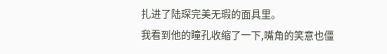扎进了陆琛完美无瑕的面具里。
我看到他的瞳孔收缩了一下,嘴角的笑意也僵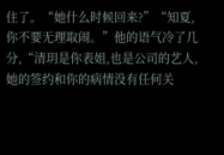住了。“她什么时候回来?”“知夏,
你不要无理取闹。”他的语气冷了几分,“清玥是你表姐,也是公司的艺人,
她的签约和你的病情没有任何关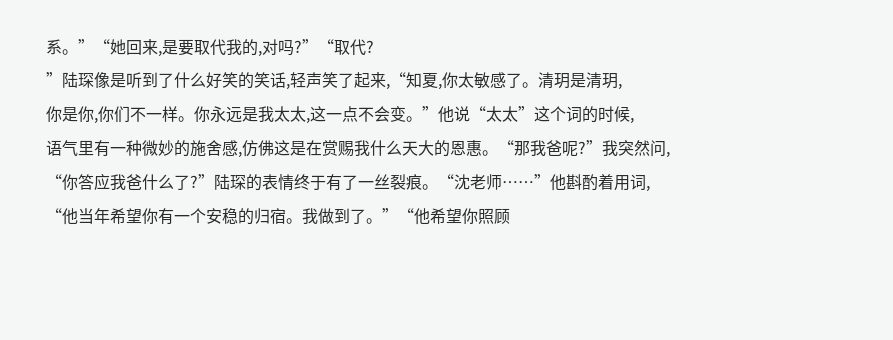系。”“她回来,是要取代我的,对吗?”“取代?
”陆琛像是听到了什么好笑的笑话,轻声笑了起来,“知夏,你太敏感了。清玥是清玥,
你是你,你们不一样。你永远是我太太,这一点不会变。”他说“太太”这个词的时候,
语气里有一种微妙的施舍感,仿佛这是在赏赐我什么天大的恩惠。“那我爸呢?”我突然问,
“你答应我爸什么了?”陆琛的表情终于有了一丝裂痕。“沈老师……”他斟酌着用词,
“他当年希望你有一个安稳的归宿。我做到了。”“他希望你照顾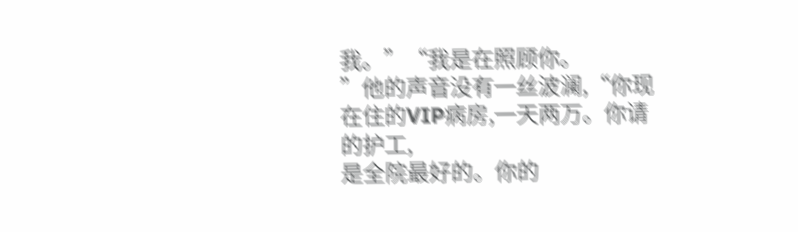我。”“我是在照顾你。
”他的声音没有一丝波澜,“你现在住的VIP病房,一天两万。你请的护工,
是全院最好的。你的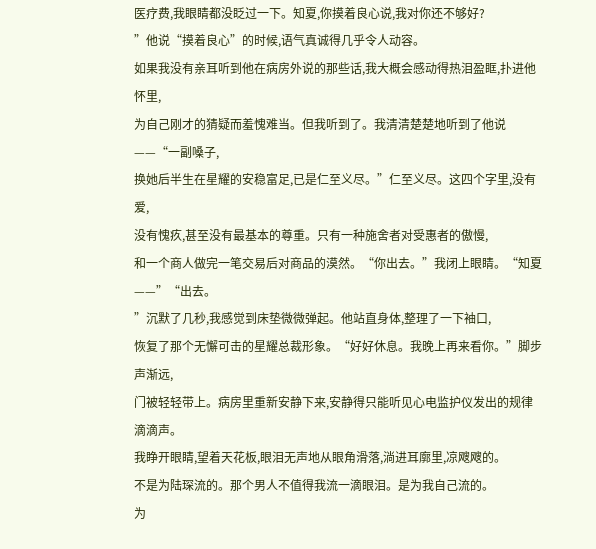医疗费,我眼睛都没眨过一下。知夏,你摸着良心说,我对你还不够好?
”他说“摸着良心”的时候,语气真诚得几乎令人动容。
如果我没有亲耳听到他在病房外说的那些话,我大概会感动得热泪盈眶,扑进他怀里,
为自己刚才的猜疑而羞愧难当。但我听到了。我清清楚楚地听到了他说——“一副嗓子,
换她后半生在星耀的安稳富足,已是仁至义尽。”仁至义尽。这四个字里,没有爱,
没有愧疚,甚至没有最基本的尊重。只有一种施舍者对受惠者的傲慢,
和一个商人做完一笔交易后对商品的漠然。“你出去。”我闭上眼睛。“知夏——”“出去。
”沉默了几秒,我感觉到床垫微微弹起。他站直身体,整理了一下袖口,
恢复了那个无懈可击的星耀总裁形象。“好好休息。我晚上再来看你。”脚步声渐远,
门被轻轻带上。病房里重新安静下来,安静得只能听见心电监护仪发出的规律滴滴声。
我睁开眼睛,望着天花板,眼泪无声地从眼角滑落,淌进耳廓里,凉飕飕的。
不是为陆琛流的。那个男人不值得我流一滴眼泪。是为我自己流的。
为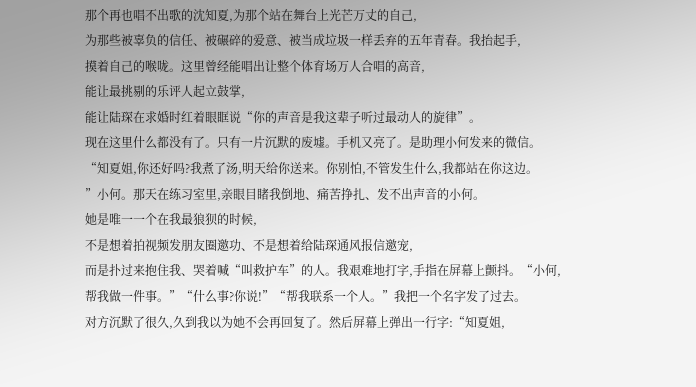那个再也唱不出歌的沈知夏,为那个站在舞台上光芒万丈的自己,
为那些被辜负的信任、被碾碎的爱意、被当成垃圾一样丢弃的五年青春。我抬起手,
摸着自己的喉咙。这里曾经能唱出让整个体育场万人合唱的高音,
能让最挑剔的乐评人起立鼓掌,
能让陆琛在求婚时红着眼眶说“你的声音是我这辈子听过最动人的旋律”。
现在这里什么都没有了。只有一片沉默的废墟。手机又亮了。是助理小何发来的微信。
“知夏姐,你还好吗?我煮了汤,明天给你送来。你别怕,不管发生什么,我都站在你这边。
”小何。那天在练习室里,亲眼目睹我倒地、痛苦挣扎、发不出声音的小何。
她是唯一一个在我最狼狈的时候,
不是想着拍视频发朋友圈邀功、不是想着给陆琛通风报信邀宠,
而是扑过来抱住我、哭着喊“叫救护车”的人。我艰难地打字,手指在屏幕上颤抖。“小何,
帮我做一件事。”“什么事?你说!”“帮我联系一个人。”我把一个名字发了过去。
对方沉默了很久,久到我以为她不会再回复了。然后屏幕上弹出一行字:“知夏姐,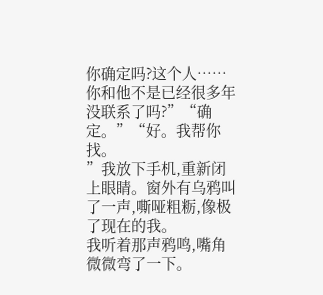你确定吗?这个人……你和他不是已经很多年没联系了吗?”“确定。”“好。我帮你找。
”我放下手机,重新闭上眼睛。窗外有乌鸦叫了一声,嘶哑粗粝,像极了现在的我。
我听着那声鸦鸣,嘴角微微弯了一下。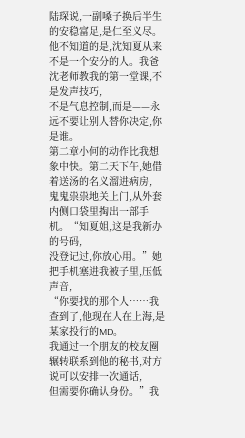陆琛说,一副嗓子换后半生的安稳富足,是仁至义尽。
他不知道的是,沈知夏从来不是一个安分的人。我爸沈老师教我的第一堂课,不是发声技巧,
不是气息控制,而是——永远不要让别人替你决定,你是谁。
第二章小何的动作比我想象中快。第二天下午,她借着送汤的名义溜进病房,
鬼鬼祟祟地关上门,从外套内侧口袋里掏出一部手机。“知夏姐,这是我新办的号码,
没登记过,你放心用。”她把手机塞进我被子里,压低声音,
“你要找的那个人……我查到了,他现在人在上海,是某家投行的MD。
我通过一个朋友的校友圈辗转联系到他的秘书,对方说可以安排一次通话,
但需要你确认身份。”我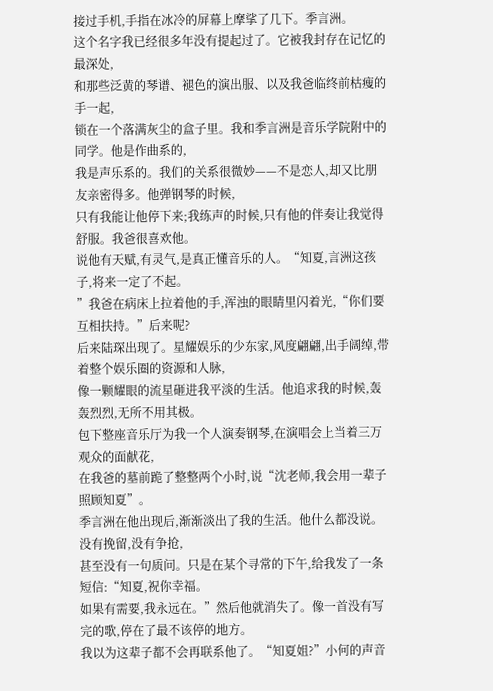接过手机,手指在冰冷的屏幕上摩挲了几下。季言洲。
这个名字我已经很多年没有提起过了。它被我封存在记忆的最深处,
和那些泛黄的琴谱、褪色的演出服、以及我爸临终前枯瘦的手一起,
锁在一个落满灰尘的盒子里。我和季言洲是音乐学院附中的同学。他是作曲系的,
我是声乐系的。我们的关系很微妙——不是恋人,却又比朋友亲密得多。他弹钢琴的时候,
只有我能让他停下来;我练声的时候,只有他的伴奏让我觉得舒服。我爸很喜欢他。
说他有天赋,有灵气,是真正懂音乐的人。“知夏,言洲这孩子,将来一定了不起。
”我爸在病床上拉着他的手,浑浊的眼睛里闪着光,“你们要互相扶持。”后来呢?
后来陆琛出现了。星耀娱乐的少东家,风度翩翩,出手阔绰,带着整个娱乐圈的资源和人脉,
像一颗耀眼的流星砸进我平淡的生活。他追求我的时候,轰轰烈烈,无所不用其极。
包下整座音乐厅为我一个人演奏钢琴,在演唱会上当着三万观众的面献花,
在我爸的墓前跪了整整两个小时,说“沈老师,我会用一辈子照顾知夏”。
季言洲在他出现后,渐渐淡出了我的生活。他什么都没说。没有挽留,没有争抢,
甚至没有一句质问。只是在某个寻常的下午,给我发了一条短信:“知夏,祝你幸福。
如果有需要,我永远在。”然后他就消失了。像一首没有写完的歌,停在了最不该停的地方。
我以为这辈子都不会再联系他了。“知夏姐?”小何的声音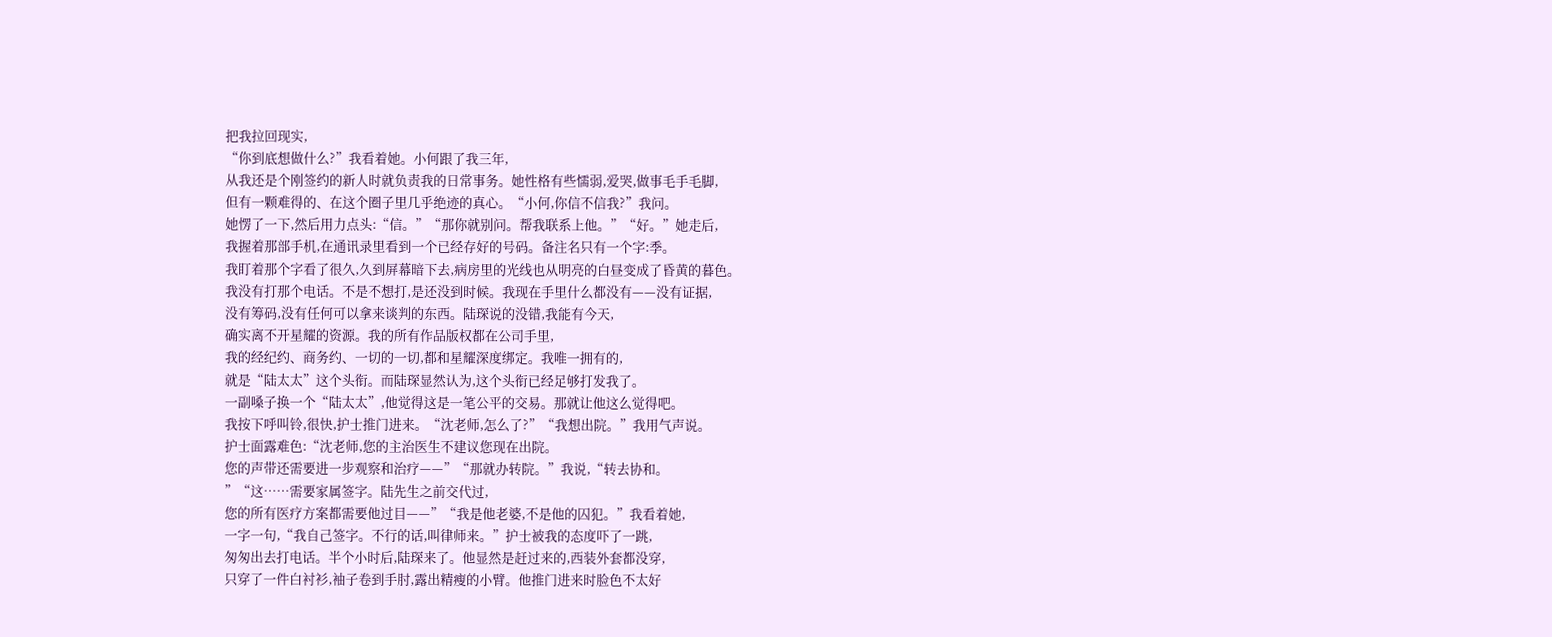把我拉回现实,
“你到底想做什么?”我看着她。小何跟了我三年,
从我还是个刚签约的新人时就负责我的日常事务。她性格有些懦弱,爱哭,做事毛手毛脚,
但有一颗难得的、在这个圈子里几乎绝迹的真心。“小何,你信不信我?”我问。
她愣了一下,然后用力点头:“信。”“那你就别问。帮我联系上他。”“好。”她走后,
我握着那部手机,在通讯录里看到一个已经存好的号码。备注名只有一个字:季。
我盯着那个字看了很久,久到屏幕暗下去,病房里的光线也从明亮的白昼变成了昏黄的暮色。
我没有打那个电话。不是不想打,是还没到时候。我现在手里什么都没有——没有证据,
没有筹码,没有任何可以拿来谈判的东西。陆琛说的没错,我能有今天,
确实离不开星耀的资源。我的所有作品版权都在公司手里,
我的经纪约、商务约、一切的一切,都和星耀深度绑定。我唯一拥有的,
就是“陆太太”这个头衔。而陆琛显然认为,这个头衔已经足够打发我了。
一副嗓子换一个“陆太太”,他觉得这是一笔公平的交易。那就让他这么觉得吧。
我按下呼叫铃,很快,护士推门进来。“沈老师,怎么了?”“我想出院。”我用气声说。
护士面露难色:“沈老师,您的主治医生不建议您现在出院。
您的声带还需要进一步观察和治疗——”“那就办转院。”我说,“转去协和。
”“这……需要家属签字。陆先生之前交代过,
您的所有医疗方案都需要他过目——”“我是他老婆,不是他的囚犯。”我看着她,
一字一句,“我自己签字。不行的话,叫律师来。”护士被我的态度吓了一跳,
匆匆出去打电话。半个小时后,陆琛来了。他显然是赶过来的,西装外套都没穿,
只穿了一件白衬衫,袖子卷到手肘,露出精瘦的小臂。他推门进来时脸色不太好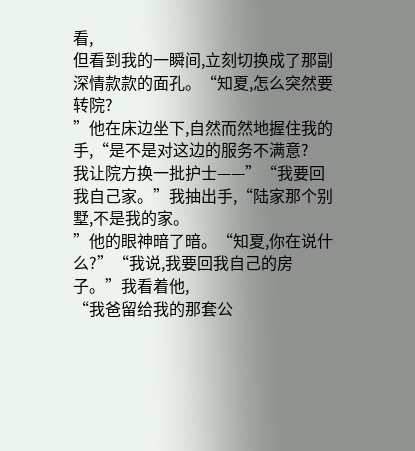看,
但看到我的一瞬间,立刻切换成了那副深情款款的面孔。“知夏,怎么突然要转院?
”他在床边坐下,自然而然地握住我的手,“是不是对这边的服务不满意?
我让院方换一批护士——”“我要回我自己家。”我抽出手,“陆家那个别墅,不是我的家。
”他的眼神暗了暗。“知夏,你在说什么?”“我说,我要回我自己的房子。”我看着他,
“我爸留给我的那套公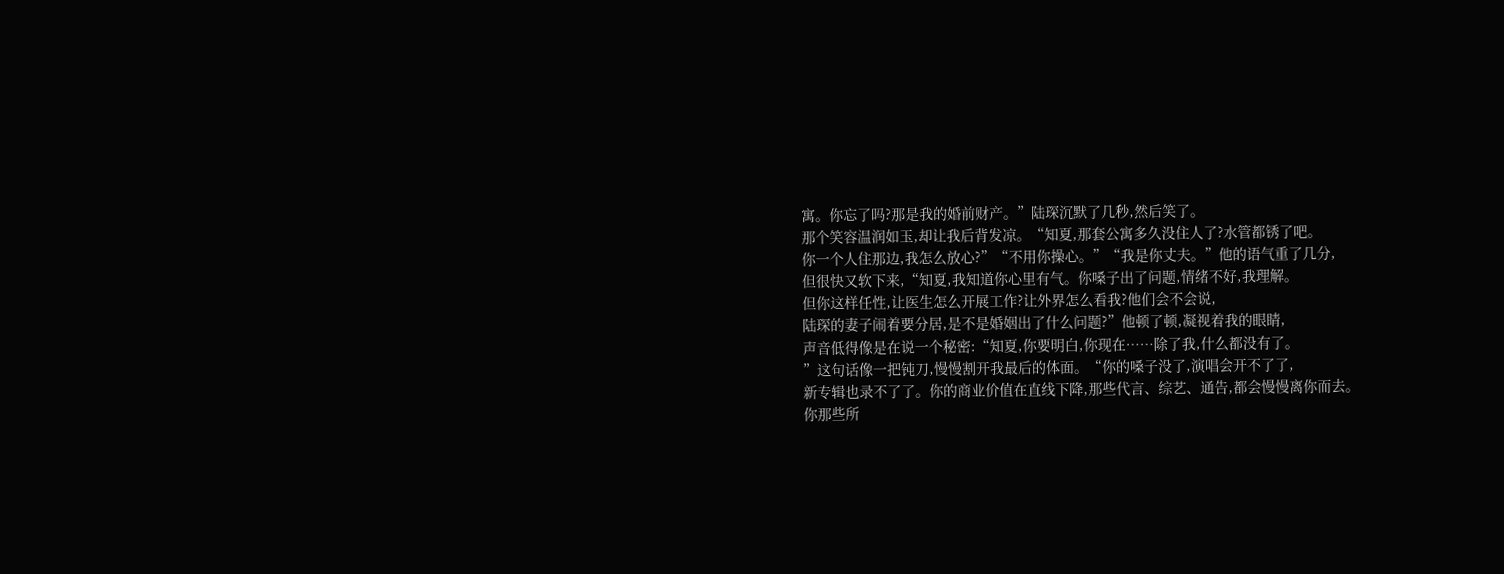寓。你忘了吗?那是我的婚前财产。”陆琛沉默了几秒,然后笑了。
那个笑容温润如玉,却让我后背发凉。“知夏,那套公寓多久没住人了?水管都锈了吧。
你一个人住那边,我怎么放心?”“不用你操心。”“我是你丈夫。”他的语气重了几分,
但很快又软下来,“知夏,我知道你心里有气。你嗓子出了问题,情绪不好,我理解。
但你这样任性,让医生怎么开展工作?让外界怎么看我?他们会不会说,
陆琛的妻子闹着要分居,是不是婚姻出了什么问题?”他顿了顿,凝视着我的眼睛,
声音低得像是在说一个秘密:“知夏,你要明白,你现在……除了我,什么都没有了。
”这句话像一把钝刀,慢慢割开我最后的体面。“你的嗓子没了,演唱会开不了了,
新专辑也录不了了。你的商业价值在直线下降,那些代言、综艺、通告,都会慢慢离你而去。
你那些所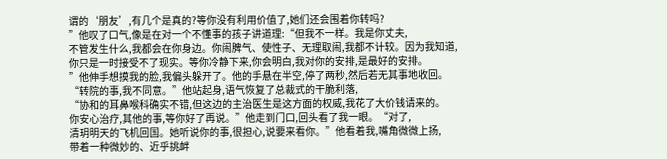谓的‘朋友’,有几个是真的?等你没有利用价值了,她们还会围着你转吗?
”他叹了口气,像是在对一个不懂事的孩子讲道理:“但我不一样。我是你丈夫,
不管发生什么,我都会在你身边。你闹脾气、使性子、无理取闹,我都不计较。因为我知道,
你只是一时接受不了现实。等你冷静下来,你会明白,我对你的安排,是最好的安排。
”他伸手想摸我的脸,我偏头躲开了。他的手悬在半空,停了两秒,然后若无其事地收回。
“转院的事,我不同意。”他站起身,语气恢复了总裁式的干脆利落,
“协和的耳鼻喉科确实不错,但这边的主治医生是这方面的权威,我花了大价钱请来的。
你安心治疗,其他的事,等你好了再说。”他走到门口,回头看了我一眼。“对了,
清玥明天的飞机回国。她听说你的事,很担心,说要来看你。”他看着我,嘴角微微上扬,
带着一种微妙的、近乎挑衅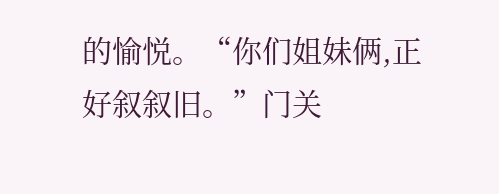的愉悦。“你们姐妹俩,正好叙叙旧。”门关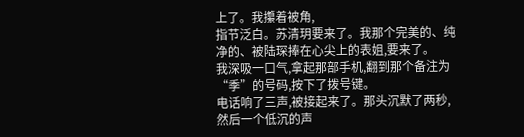上了。我攥着被角,
指节泛白。苏清玥要来了。我那个完美的、纯净的、被陆琛捧在心尖上的表姐,要来了。
我深吸一口气,拿起那部手机,翻到那个备注为“季”的号码,按下了拨号键。
电话响了三声,被接起来了。那头沉默了两秒,然后一个低沉的声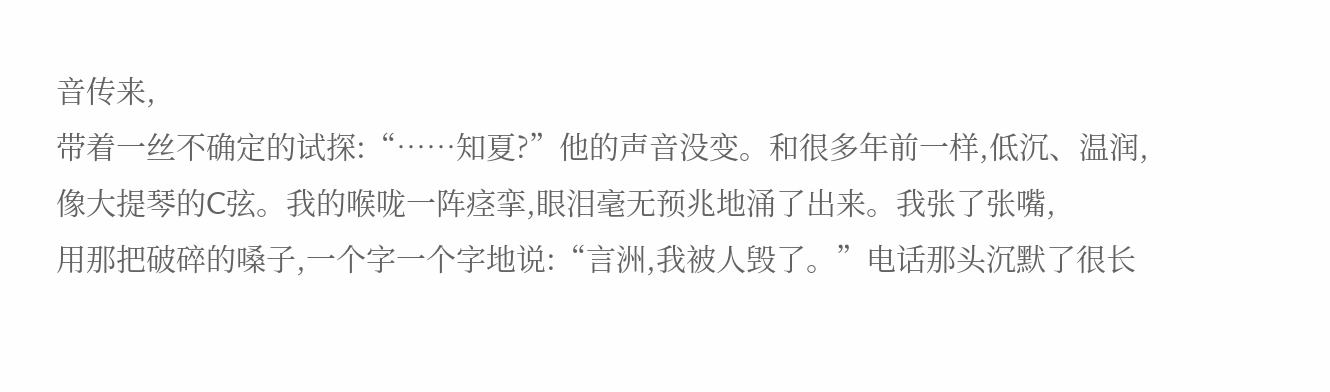音传来,
带着一丝不确定的试探:“……知夏?”他的声音没变。和很多年前一样,低沉、温润,
像大提琴的C弦。我的喉咙一阵痉挛,眼泪毫无预兆地涌了出来。我张了张嘴,
用那把破碎的嗓子,一个字一个字地说:“言洲,我被人毁了。”电话那头沉默了很长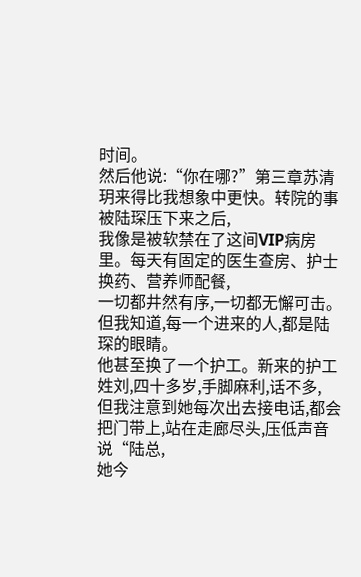时间。
然后他说:“你在哪?”第三章苏清玥来得比我想象中更快。转院的事被陆琛压下来之后,
我像是被软禁在了这间VIP病房里。每天有固定的医生查房、护士换药、营养师配餐,
一切都井然有序,一切都无懈可击。但我知道,每一个进来的人,都是陆琛的眼睛。
他甚至换了一个护工。新来的护工姓刘,四十多岁,手脚麻利,话不多,
但我注意到她每次出去接电话,都会把门带上,站在走廊尽头,压低声音说“陆总,
她今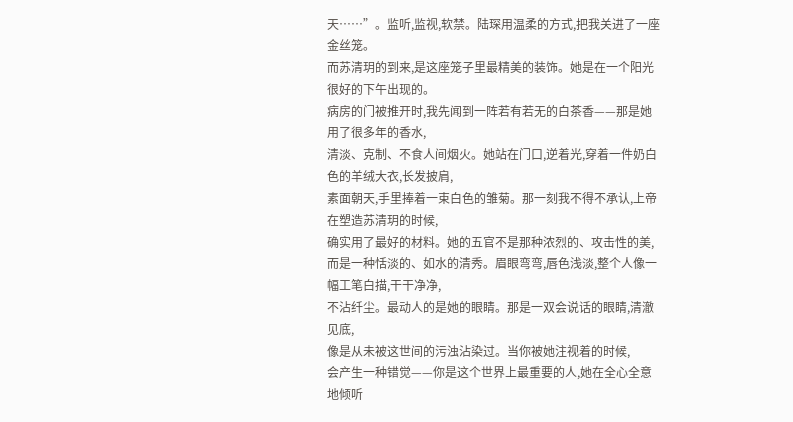天……”。监听,监视,软禁。陆琛用温柔的方式,把我关进了一座金丝笼。
而苏清玥的到来,是这座笼子里最精美的装饰。她是在一个阳光很好的下午出现的。
病房的门被推开时,我先闻到一阵若有若无的白茶香——那是她用了很多年的香水,
清淡、克制、不食人间烟火。她站在门口,逆着光,穿着一件奶白色的羊绒大衣,长发披肩,
素面朝天,手里捧着一束白色的雏菊。那一刻我不得不承认,上帝在塑造苏清玥的时候,
确实用了最好的材料。她的五官不是那种浓烈的、攻击性的美,
而是一种恬淡的、如水的清秀。眉眼弯弯,唇色浅淡,整个人像一幅工笔白描,干干净净,
不沾纤尘。最动人的是她的眼睛。那是一双会说话的眼睛,清澈见底,
像是从未被这世间的污浊沾染过。当你被她注视着的时候,
会产生一种错觉——你是这个世界上最重要的人,她在全心全意地倾听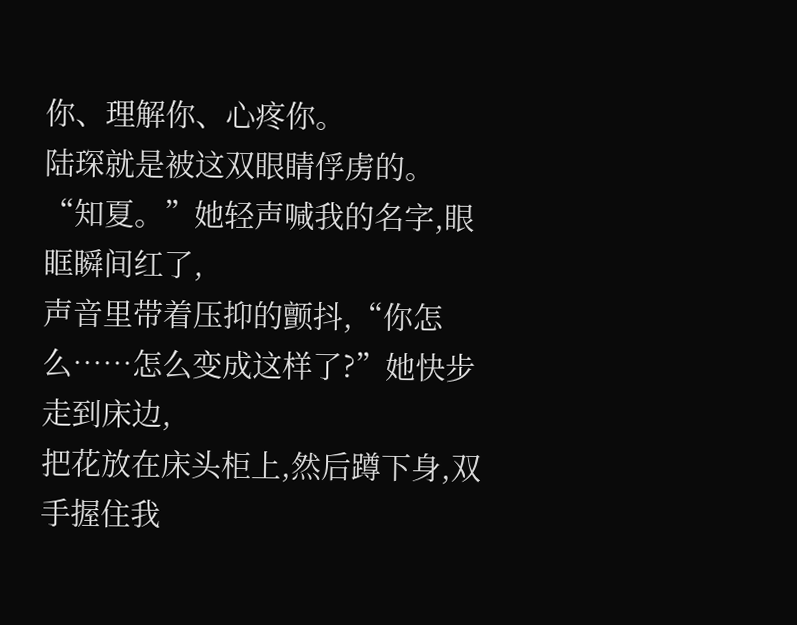你、理解你、心疼你。
陆琛就是被这双眼睛俘虏的。“知夏。”她轻声喊我的名字,眼眶瞬间红了,
声音里带着压抑的颤抖,“你怎么……怎么变成这样了?”她快步走到床边,
把花放在床头柜上,然后蹲下身,双手握住我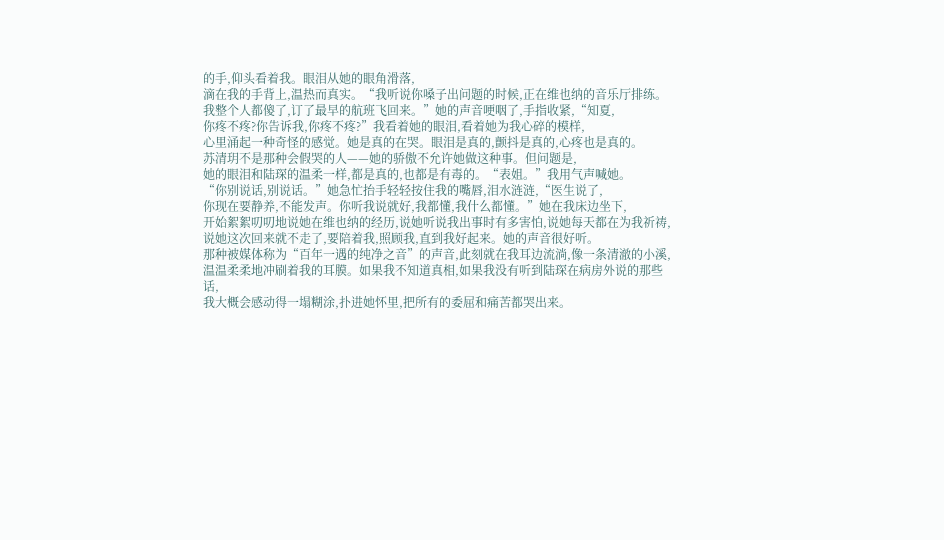的手,仰头看着我。眼泪从她的眼角滑落,
滴在我的手背上,温热而真实。“我听说你嗓子出问题的时候,正在维也纳的音乐厅排练。
我整个人都傻了,订了最早的航班飞回来。”她的声音哽咽了,手指收紧,“知夏,
你疼不疼?你告诉我,你疼不疼?”我看着她的眼泪,看着她为我心碎的模样,
心里涌起一种奇怪的感觉。她是真的在哭。眼泪是真的,颤抖是真的,心疼也是真的。
苏清玥不是那种会假哭的人——她的骄傲不允许她做这种事。但问题是,
她的眼泪和陆琛的温柔一样,都是真的,也都是有毒的。“表姐。”我用气声喊她。
“你别说话,别说话。”她急忙抬手轻轻按住我的嘴唇,泪水涟涟,“医生说了,
你现在要静养,不能发声。你听我说就好,我都懂,我什么都懂。”她在我床边坐下,
开始絮絮叨叨地说她在维也纳的经历,说她听说我出事时有多害怕,说她每天都在为我祈祷,
说她这次回来就不走了,要陪着我,照顾我,直到我好起来。她的声音很好听。
那种被媒体称为“百年一遇的纯净之音”的声音,此刻就在我耳边流淌,像一条清澈的小溪,
温温柔柔地冲刷着我的耳膜。如果我不知道真相,如果我没有听到陆琛在病房外说的那些话,
我大概会感动得一塌糊涂,扑进她怀里,把所有的委屈和痛苦都哭出来。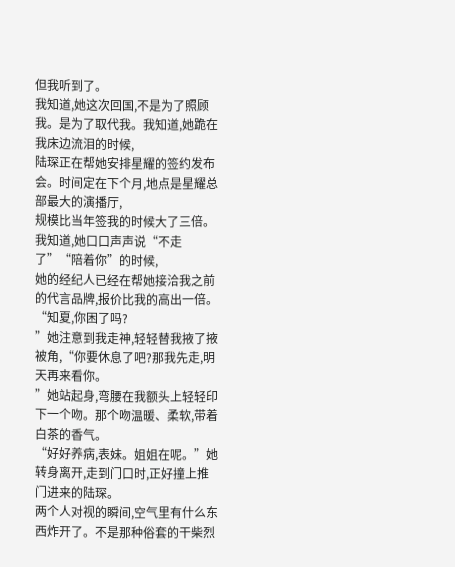但我听到了。
我知道,她这次回国,不是为了照顾我。是为了取代我。我知道,她跪在我床边流泪的时候,
陆琛正在帮她安排星耀的签约发布会。时间定在下个月,地点是星耀总部最大的演播厅,
规模比当年签我的时候大了三倍。我知道,她口口声声说“不走了”“陪着你”的时候,
她的经纪人已经在帮她接洽我之前的代言品牌,报价比我的高出一倍。“知夏,你困了吗?
”她注意到我走神,轻轻替我掖了掖被角,“你要休息了吧?那我先走,明天再来看你。
”她站起身,弯腰在我额头上轻轻印下一个吻。那个吻温暖、柔软,带着白茶的香气。
“好好养病,表妹。姐姐在呢。”她转身离开,走到门口时,正好撞上推门进来的陆琛。
两个人对视的瞬间,空气里有什么东西炸开了。不是那种俗套的干柴烈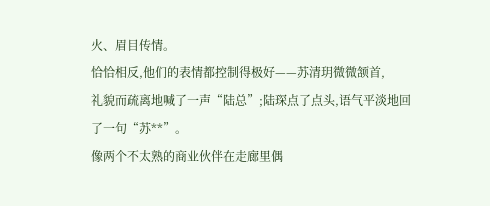火、眉目传情。
恰恰相反,他们的表情都控制得极好——苏清玥微微颔首,
礼貌而疏离地喊了一声“陆总”;陆琛点了点头,语气平淡地回了一句“苏**”。
像两个不太熟的商业伙伴在走廊里偶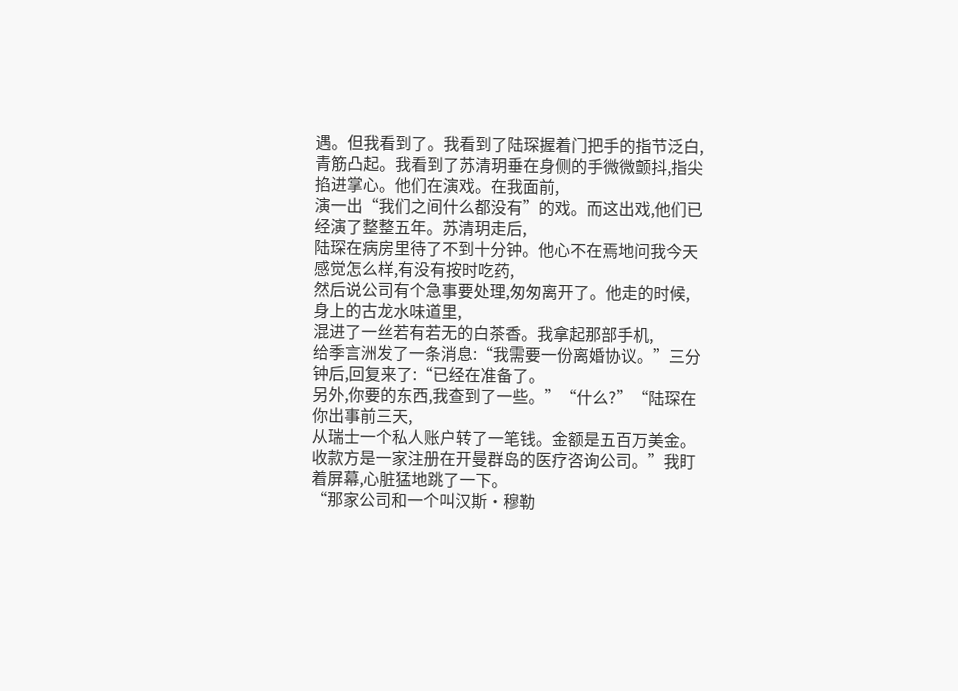遇。但我看到了。我看到了陆琛握着门把手的指节泛白,
青筋凸起。我看到了苏清玥垂在身侧的手微微颤抖,指尖掐进掌心。他们在演戏。在我面前,
演一出“我们之间什么都没有”的戏。而这出戏,他们已经演了整整五年。苏清玥走后,
陆琛在病房里待了不到十分钟。他心不在焉地问我今天感觉怎么样,有没有按时吃药,
然后说公司有个急事要处理,匆匆离开了。他走的时候,身上的古龙水味道里,
混进了一丝若有若无的白茶香。我拿起那部手机,
给季言洲发了一条消息:“我需要一份离婚协议。”三分钟后,回复来了:“已经在准备了。
另外,你要的东西,我查到了一些。”“什么?”“陆琛在你出事前三天,
从瑞士一个私人账户转了一笔钱。金额是五百万美金。
收款方是一家注册在开曼群岛的医疗咨询公司。”我盯着屏幕,心脏猛地跳了一下。
“那家公司和一个叫汉斯·穆勒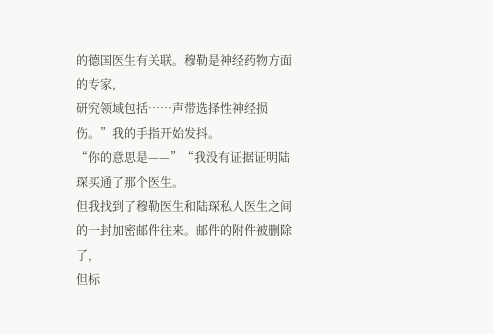的德国医生有关联。穆勒是神经药物方面的专家,
研究领域包括……声带选择性神经损伤。”我的手指开始发抖。
“你的意思是——”“我没有证据证明陆琛买通了那个医生。
但我找到了穆勒医生和陆琛私人医生之间的一封加密邮件往来。邮件的附件被删除了,
但标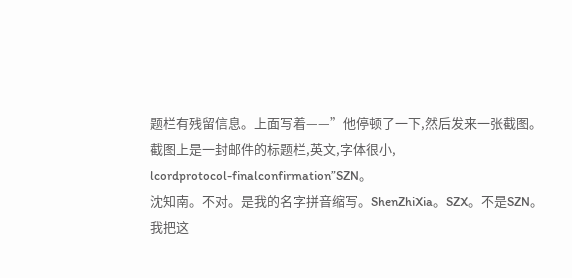题栏有残留信息。上面写着——”他停顿了一下,然后发来一张截图。
截图上是一封邮件的标题栏,英文,字体很小,
lcordprotocol-finalconfirmation”SZN。
沈知南。不对。是我的名字拼音缩写。ShenZhiXia。SZX。不是SZN。
我把这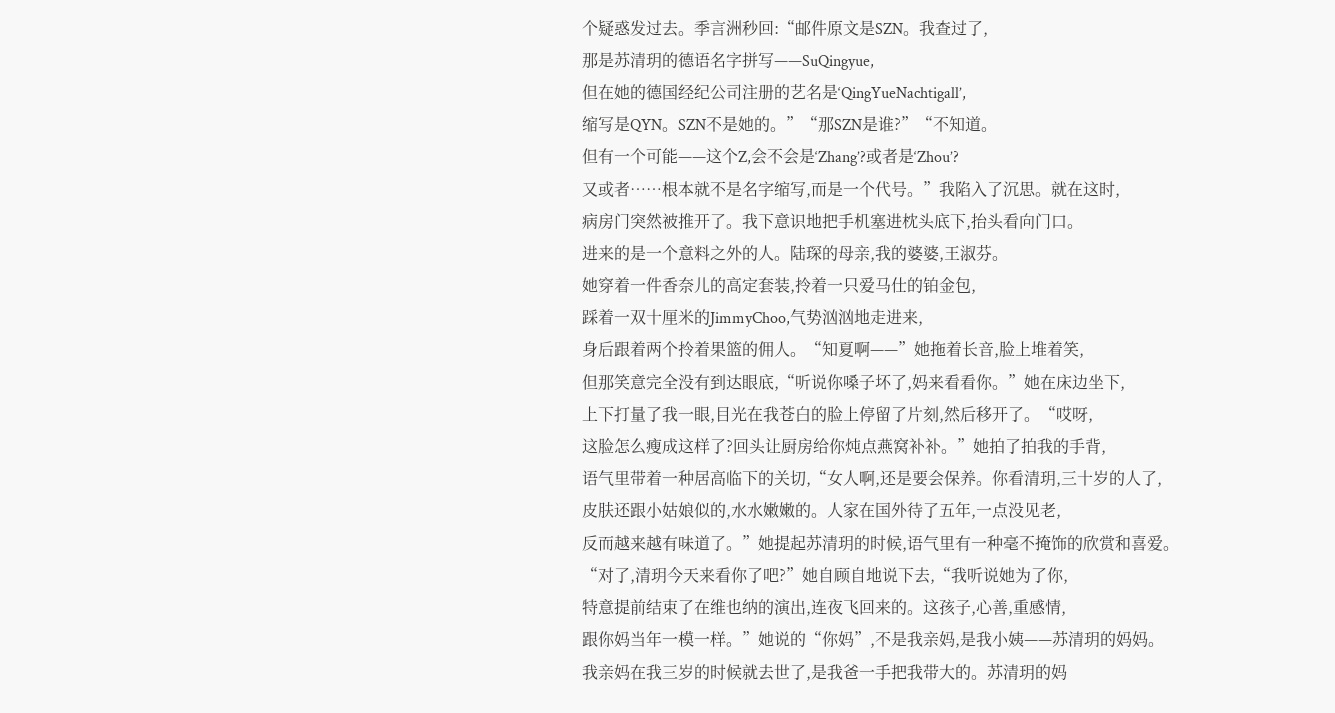个疑惑发过去。季言洲秒回:“邮件原文是SZN。我查过了,
那是苏清玥的德语名字拼写——SuQingyue,
但在她的德国经纪公司注册的艺名是‘QingYueNachtigall’,
缩写是QYN。SZN不是她的。”“那SZN是谁?”“不知道。
但有一个可能——这个Z,会不会是‘Zhang’?或者是‘Zhou’?
又或者……根本就不是名字缩写,而是一个代号。”我陷入了沉思。就在这时,
病房门突然被推开了。我下意识地把手机塞进枕头底下,抬头看向门口。
进来的是一个意料之外的人。陆琛的母亲,我的婆婆,王淑芬。
她穿着一件香奈儿的高定套装,拎着一只爱马仕的铂金包,
踩着一双十厘米的JimmyChoo,气势汹汹地走进来,
身后跟着两个拎着果篮的佣人。“知夏啊——”她拖着长音,脸上堆着笑,
但那笑意完全没有到达眼底,“听说你嗓子坏了,妈来看看你。”她在床边坐下,
上下打量了我一眼,目光在我苍白的脸上停留了片刻,然后移开了。“哎呀,
这脸怎么瘦成这样了?回头让厨房给你炖点燕窝补补。”她拍了拍我的手背,
语气里带着一种居高临下的关切,“女人啊,还是要会保养。你看清玥,三十岁的人了,
皮肤还跟小姑娘似的,水水嫩嫩的。人家在国外待了五年,一点没见老,
反而越来越有味道了。”她提起苏清玥的时候,语气里有一种毫不掩饰的欣赏和喜爱。
“对了,清玥今天来看你了吧?”她自顾自地说下去,“我听说她为了你,
特意提前结束了在维也纳的演出,连夜飞回来的。这孩子,心善,重感情,
跟你妈当年一模一样。”她说的“你妈”,不是我亲妈,是我小姨——苏清玥的妈妈。
我亲妈在我三岁的时候就去世了,是我爸一手把我带大的。苏清玥的妈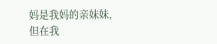妈是我妈的亲妹妹,
但在我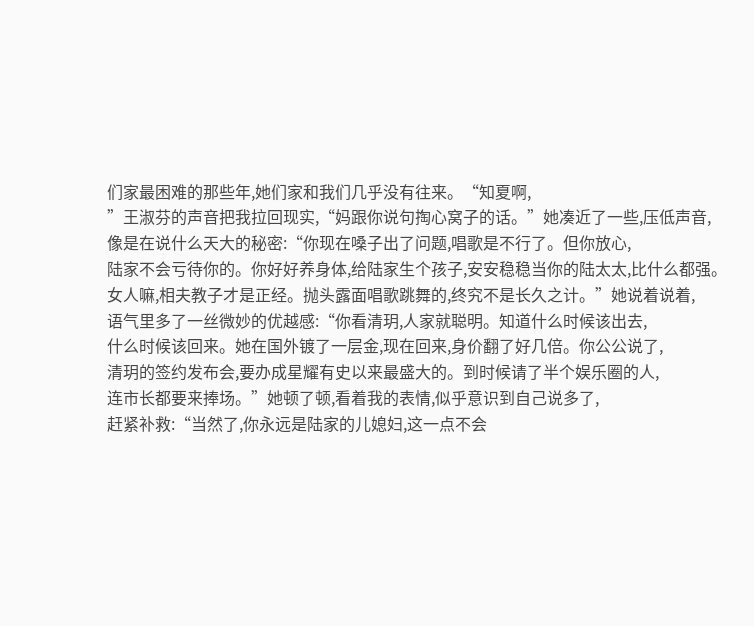们家最困难的那些年,她们家和我们几乎没有往来。“知夏啊,
”王淑芬的声音把我拉回现实,“妈跟你说句掏心窝子的话。”她凑近了一些,压低声音,
像是在说什么天大的秘密:“你现在嗓子出了问题,唱歌是不行了。但你放心,
陆家不会亏待你的。你好好养身体,给陆家生个孩子,安安稳稳当你的陆太太,比什么都强。
女人嘛,相夫教子才是正经。抛头露面唱歌跳舞的,终究不是长久之计。”她说着说着,
语气里多了一丝微妙的优越感:“你看清玥,人家就聪明。知道什么时候该出去,
什么时候该回来。她在国外镀了一层金,现在回来,身价翻了好几倍。你公公说了,
清玥的签约发布会,要办成星耀有史以来最盛大的。到时候请了半个娱乐圈的人,
连市长都要来捧场。”她顿了顿,看着我的表情,似乎意识到自己说多了,
赶紧补救:“当然了,你永远是陆家的儿媳妇,这一点不会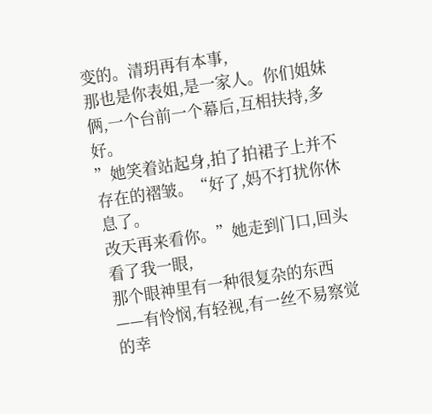变的。清玥再有本事,
那也是你表姐,是一家人。你们姐妹俩,一个台前一个幕后,互相扶持,多好。
”她笑着站起身,拍了拍裙子上并不存在的褶皱。“好了,妈不打扰你休息了。
改天再来看你。”她走到门口,回头看了我一眼,
那个眼神里有一种很复杂的东西——有怜悯,有轻视,有一丝不易察觉的幸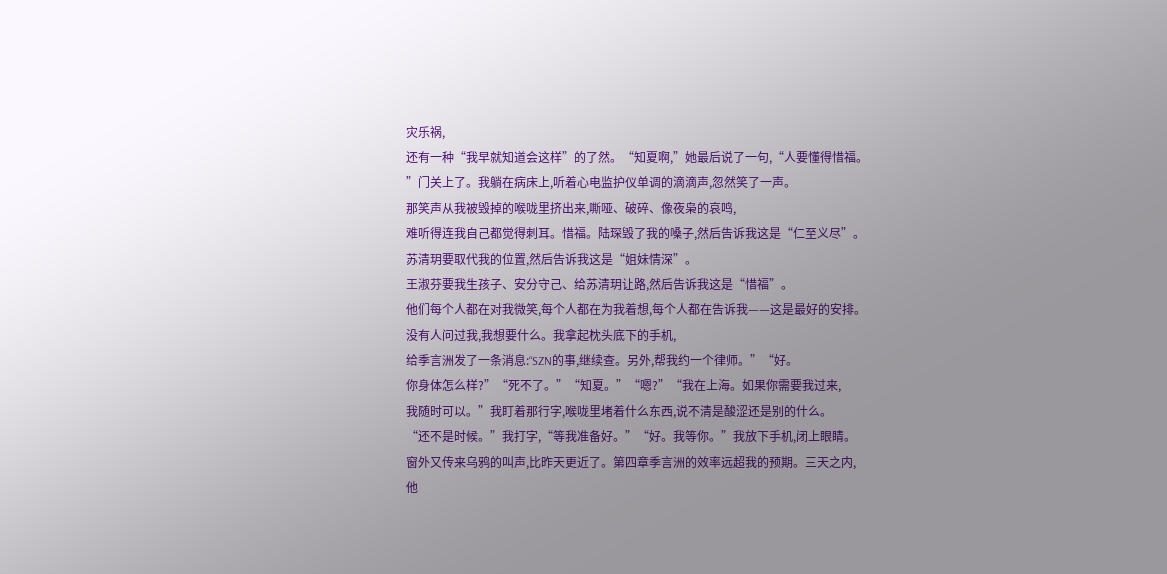灾乐祸,
还有一种“我早就知道会这样”的了然。“知夏啊,”她最后说了一句,“人要懂得惜福。
”门关上了。我躺在病床上,听着心电监护仪单调的滴滴声,忽然笑了一声。
那笑声从我被毁掉的喉咙里挤出来,嘶哑、破碎、像夜枭的哀鸣,
难听得连我自己都觉得刺耳。惜福。陆琛毁了我的嗓子,然后告诉我这是“仁至义尽”。
苏清玥要取代我的位置,然后告诉我这是“姐妹情深”。
王淑芬要我生孩子、安分守己、给苏清玥让路,然后告诉我这是“惜福”。
他们每个人都在对我微笑,每个人都在为我着想,每个人都在告诉我——这是最好的安排。
没有人问过我,我想要什么。我拿起枕头底下的手机,
给季言洲发了一条消息:“SZN的事,继续查。另外,帮我约一个律师。”“好。
你身体怎么样?”“死不了。”“知夏。”“嗯?”“我在上海。如果你需要我过来,
我随时可以。”我盯着那行字,喉咙里堵着什么东西,说不清是酸涩还是别的什么。
“还不是时候。”我打字,“等我准备好。”“好。我等你。”我放下手机,闭上眼睛。
窗外又传来乌鸦的叫声,比昨天更近了。第四章季言洲的效率远超我的预期。三天之内,
他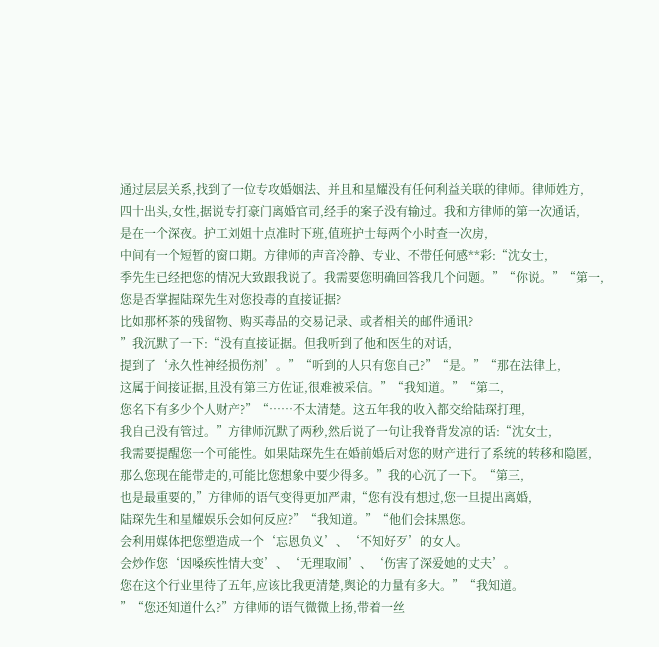通过层层关系,找到了一位专攻婚姻法、并且和星耀没有任何利益关联的律师。律师姓方,
四十出头,女性,据说专打豪门离婚官司,经手的案子没有输过。我和方律师的第一次通话,
是在一个深夜。护工刘姐十点准时下班,值班护士每两个小时查一次房,
中间有一个短暂的窗口期。方律师的声音冷静、专业、不带任何感**彩:“沈女士,
季先生已经把您的情况大致跟我说了。我需要您明确回答我几个问题。”“你说。”“第一,
您是否掌握陆琛先生对您投毒的直接证据?
比如那杯茶的残留物、购买毒品的交易记录、或者相关的邮件通讯?
”我沉默了一下:“没有直接证据。但我听到了他和医生的对话,
提到了‘永久性神经损伤剂’。”“听到的人只有您自己?”“是。”“那在法律上,
这属于间接证据,且没有第三方佐证,很难被采信。”“我知道。”“第二,
您名下有多少个人财产?”“……不太清楚。这五年我的收入都交给陆琛打理,
我自己没有管过。”方律师沉默了两秒,然后说了一句让我脊背发凉的话:“沈女士,
我需要提醒您一个可能性。如果陆琛先生在婚前婚后对您的财产进行了系统的转移和隐匿,
那么您现在能带走的,可能比您想象中要少得多。”我的心沉了一下。“第三,
也是最重要的,”方律师的语气变得更加严肃,“您有没有想过,您一旦提出离婚,
陆琛先生和星耀娱乐会如何反应?”“我知道。”“他们会抹黑您。
会利用媒体把您塑造成一个‘忘恩负义’、‘不知好歹’的女人。
会炒作您‘因嗓疾性情大变’、‘无理取闹’、‘伤害了深爱她的丈夫’。
您在这个行业里待了五年,应该比我更清楚,舆论的力量有多大。”“我知道。
”“您还知道什么?”方律师的语气微微上扬,带着一丝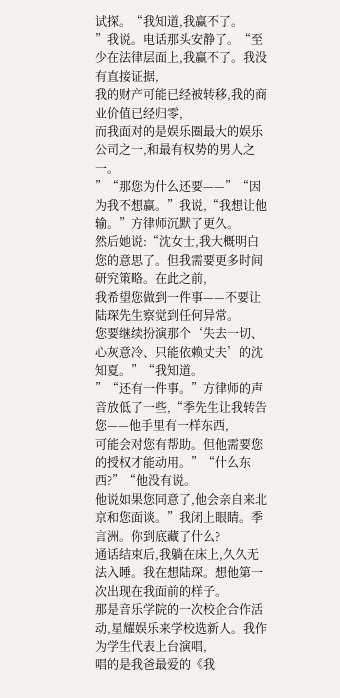试探。“我知道,我赢不了。
”我说。电话那头安静了。“至少在法律层面上,我赢不了。我没有直接证据,
我的财产可能已经被转移,我的商业价值已经归零,
而我面对的是娱乐圈最大的娱乐公司之一,和最有权势的男人之一。
”“那您为什么还要——”“因为我不想赢。”我说,“我想让他输。”方律师沉默了更久。
然后她说:“沈女士,我大概明白您的意思了。但我需要更多时间研究策略。在此之前,
我希望您做到一件事——不要让陆琛先生察觉到任何异常。
您要继续扮演那个‘失去一切、心灰意冷、只能依赖丈夫’的沈知夏。”“我知道。
”“还有一件事。”方律师的声音放低了一些,“季先生让我转告您——他手里有一样东西,
可能会对您有帮助。但他需要您的授权才能动用。”“什么东西?”“他没有说。
他说如果您同意了,他会亲自来北京和您面谈。”我闭上眼睛。季言洲。你到底藏了什么?
通话结束后,我躺在床上,久久无法入睡。我在想陆琛。想他第一次出现在我面前的样子。
那是音乐学院的一次校企合作活动,星耀娱乐来学校选新人。我作为学生代表上台演唱,
唱的是我爸最爱的《我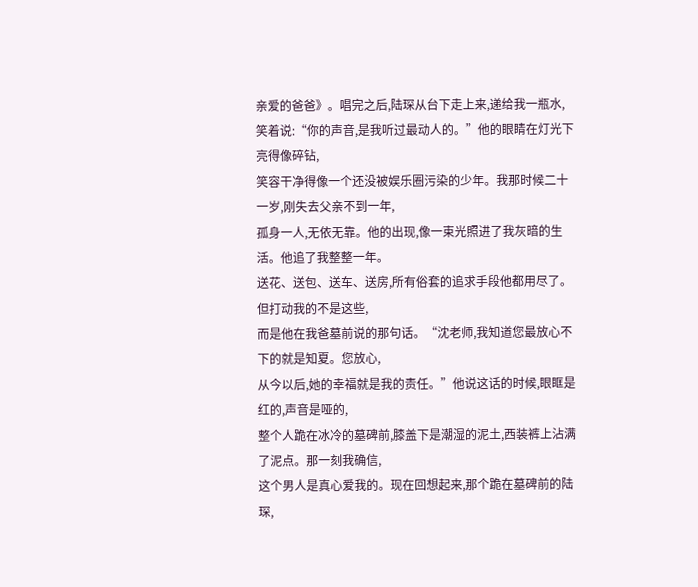亲爱的爸爸》。唱完之后,陆琛从台下走上来,递给我一瓶水,
笑着说:“你的声音,是我听过最动人的。”他的眼睛在灯光下亮得像碎钻,
笑容干净得像一个还没被娱乐圈污染的少年。我那时候二十一岁,刚失去父亲不到一年,
孤身一人,无依无靠。他的出现,像一束光照进了我灰暗的生活。他追了我整整一年。
送花、送包、送车、送房,所有俗套的追求手段他都用尽了。但打动我的不是这些,
而是他在我爸墓前说的那句话。“沈老师,我知道您最放心不下的就是知夏。您放心,
从今以后,她的幸福就是我的责任。”他说这话的时候,眼眶是红的,声音是哑的,
整个人跪在冰冷的墓碑前,膝盖下是潮湿的泥土,西装裤上沾满了泥点。那一刻我确信,
这个男人是真心爱我的。现在回想起来,那个跪在墓碑前的陆琛,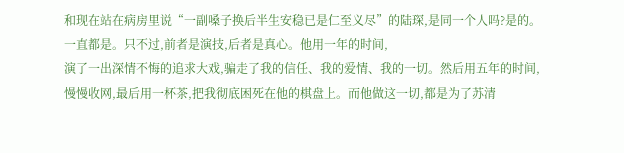和现在站在病房里说“一副嗓子换后半生安稳已是仁至义尽”的陆琛,是同一个人吗?是的。
一直都是。只不过,前者是演技,后者是真心。他用一年的时间,
演了一出深情不悔的追求大戏,骗走了我的信任、我的爱情、我的一切。然后用五年的时间,
慢慢收网,最后用一杯茶,把我彻底困死在他的棋盘上。而他做这一切,都是为了苏清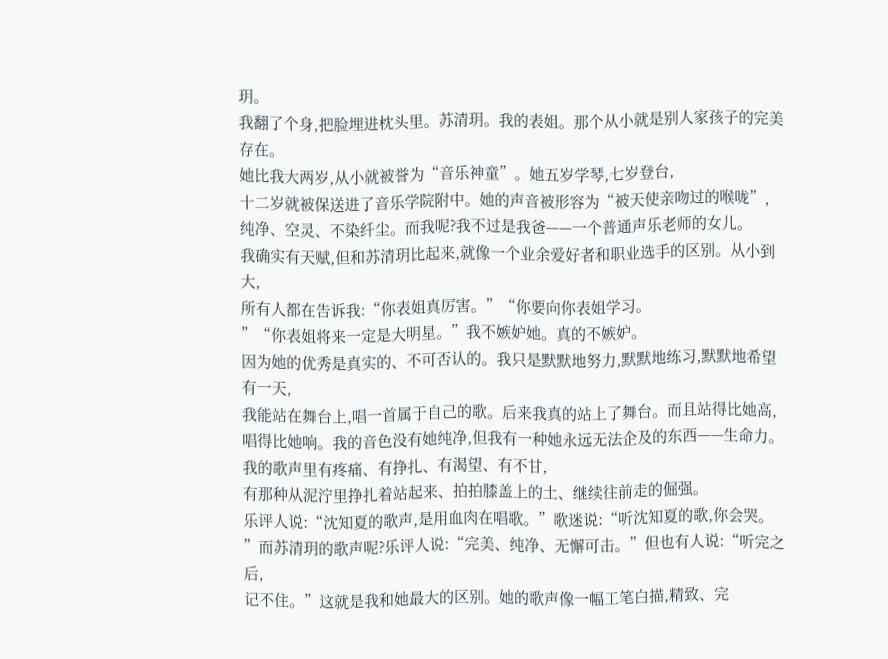玥。
我翻了个身,把脸埋进枕头里。苏清玥。我的表姐。那个从小就是别人家孩子的完美存在。
她比我大两岁,从小就被誉为“音乐神童”。她五岁学琴,七岁登台,
十二岁就被保送进了音乐学院附中。她的声音被形容为“被天使亲吻过的喉咙”,
纯净、空灵、不染纤尘。而我呢?我不过是我爸——一个普通声乐老师的女儿。
我确实有天赋,但和苏清玥比起来,就像一个业余爱好者和职业选手的区别。从小到大,
所有人都在告诉我:“你表姐真厉害。”“你要向你表姐学习。
”“你表姐将来一定是大明星。”我不嫉妒她。真的不嫉妒。
因为她的优秀是真实的、不可否认的。我只是默默地努力,默默地练习,默默地希望有一天,
我能站在舞台上,唱一首属于自己的歌。后来我真的站上了舞台。而且站得比她高,
唱得比她响。我的音色没有她纯净,但我有一种她永远无法企及的东西——生命力。
我的歌声里有疼痛、有挣扎、有渴望、有不甘,
有那种从泥泞里挣扎着站起来、拍拍膝盖上的土、继续往前走的倔强。
乐评人说:“沈知夏的歌声,是用血肉在唱歌。”歌迷说:“听沈知夏的歌,你会哭。
”而苏清玥的歌声呢?乐评人说:“完美、纯净、无懈可击。”但也有人说:“听完之后,
记不住。”这就是我和她最大的区别。她的歌声像一幅工笔白描,精致、完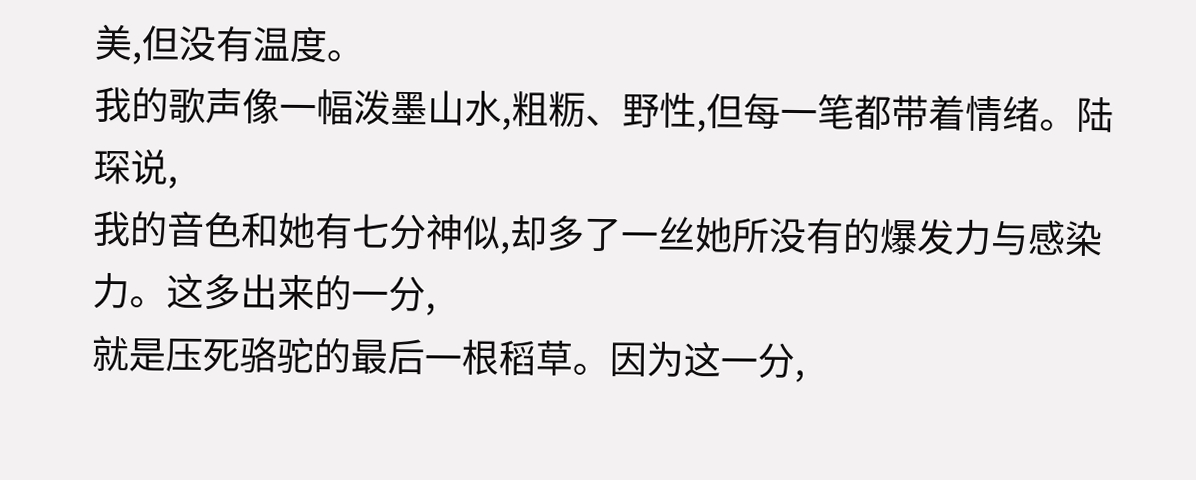美,但没有温度。
我的歌声像一幅泼墨山水,粗粝、野性,但每一笔都带着情绪。陆琛说,
我的音色和她有七分神似,却多了一丝她所没有的爆发力与感染力。这多出来的一分,
就是压死骆驼的最后一根稻草。因为这一分,